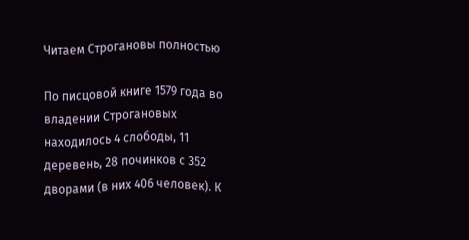Читаем Строгановы полностью

По писцовой книге 1579 года во владении Строгановых находилось 4 слободы, 11 деревень, 28 починков с 352 дворами (в них 406 человек). К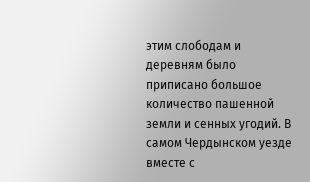этим слободам и деревням было приписано большое количество пашенной земли и сенных угодий. В самом Чердынском уезде вместе с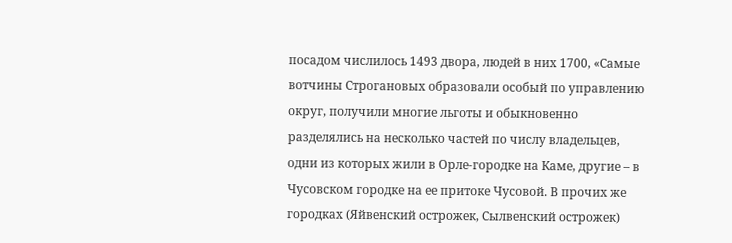посадом числилось 1493 двора, людей в них 1700, «Самые вотчины Строгановых образовали особый по управлению округ, получили многие льготы и обыкновенно разделялись на несколько частей по числу владельцев, одни из которых жили в Орле-городке на Каме, другие – в Чусовском городке на ее притоке Чусовой. В прочих же городках (Яйвенский острожек, Сылвенский острожек)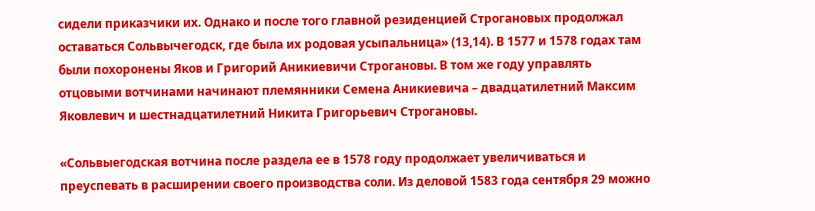сидели приказчики их. Однако и после того главной резиденцией Строгановых продолжал оставаться Сольвычегодск, где была их родовая усыпальница» (13,14). В 1577 и 1578 годах там были похоронены Яков и Григорий Аникиевичи Строгановы. В том же году управлять отцовыми вотчинами начинают племянники Семена Аникиевича – двадцатилетний Максим Яковлевич и шестнадцатилетний Никита Григорьевич Строгановы.

«Сольвыегодская вотчина после раздела ее в 1578 году продолжает увеличиваться и преуспевать в расширении своего производства соли. Из деловой 1583 года сентября 29 можно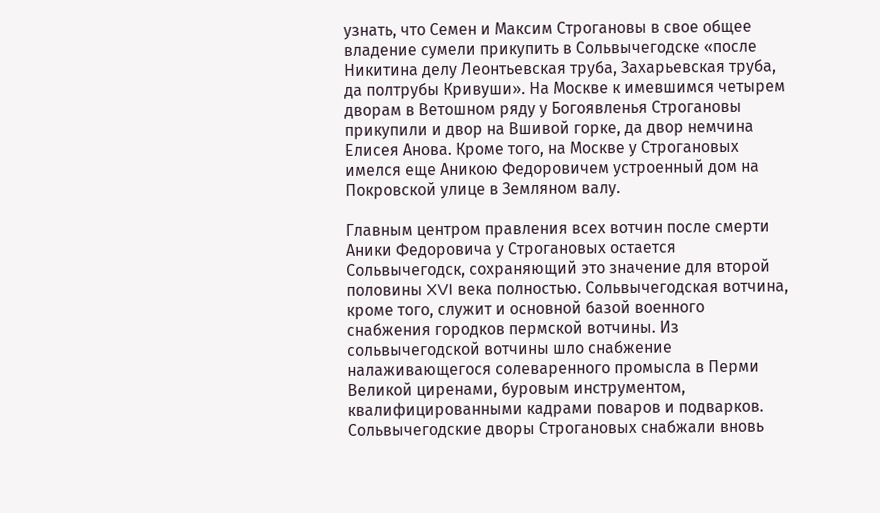узнать, что Семен и Максим Строгановы в свое общее владение сумели прикупить в Сольвычегодске «после Никитина делу Леонтьевская труба, Захарьевская труба, да полтрубы Кривуши». На Москве к имевшимся четырем дворам в Ветошном ряду у Богоявленья Строгановы прикупили и двор на Вшивой горке, да двор немчина Елисея Анова. Кроме того, на Москве у Строгановых имелся еще Аникою Федоровичем устроенный дом на Покровской улице в Земляном валу.

Главным центром правления всех вотчин после смерти Аники Федоровича у Строгановых остается Сольвычегодск, сохраняющий это значение для второй половины XVI века полностью. Сольвычегодская вотчина, кроме того, служит и основной базой военного снабжения городков пермской вотчины. Из сольвычегодской вотчины шло снабжение налаживающегося солеваренного промысла в Перми Великой циренами, буровым инструментом, квалифицированными кадрами поваров и подварков. Сольвычегодские дворы Строгановых снабжали вновь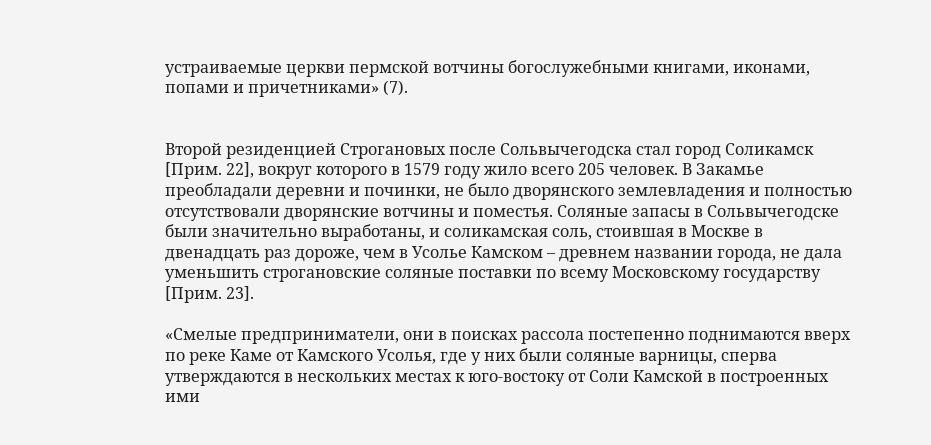устраиваемые церкви пермской вотчины богослужебными книгами, иконами, попами и причетниками» (7).


Второй резиденцией Строгановых после Сольвычегодска стал город Соликамск [Прим. 22], вокруг которого в 1579 году жило всего 205 человек. В Закамье преобладали деревни и починки, не было дворянского землевладения и полностью отсутствовали дворянские вотчины и поместья. Соляные запасы в Сольвычегодске были значительно выработаны, и соликамская соль, стоившая в Москве в двенадцать раз дороже, чем в Усолье Камском – древнем названии города, не дала уменьшить строгановские соляные поставки по всему Московскому государству [Прим. 23].

«Смелые предприниматели, они в поисках рассола постепенно поднимаются вверх по реке Каме от Камского Усолья, где у них были соляные варницы, сперва утверждаются в нескольких местах к юго-востоку от Соли Камской в построенных ими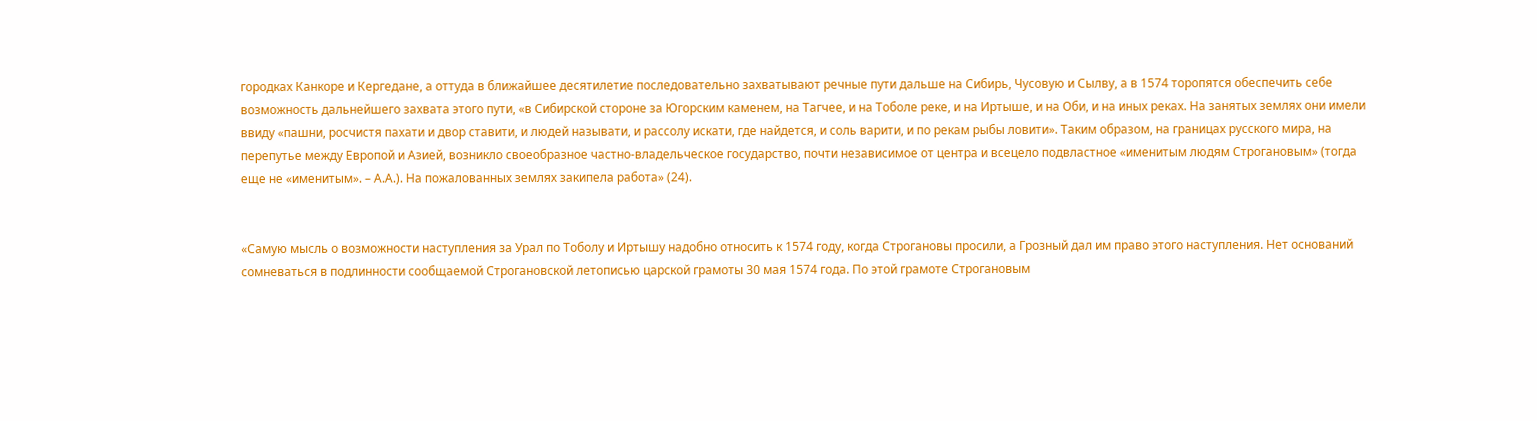городках Канкоре и Кергедане, а оттуда в ближайшее десятилетие последовательно захватывают речные пути дальше на Сибирь, Чусовую и Сылву, а в 1574 торопятся обеспечить себе возможность дальнейшего захвата этого пути, «в Сибирской стороне за Югорским каменем, на Тагчее, и на Тоболе реке, и на Иртыше, и на Оби, и на иных реках. На занятых землях они имели ввиду «пашни, росчистя пахати и двор ставити, и людей называти, и рассолу искати, где найдется, и соль варити, и по рекам рыбы ловити». Таким образом, на границах русского мира, на перепутье между Европой и Азией, возникло своеобразное частно-владельческое государство, почти независимое от центра и всецело подвластное «именитым людям Строгановым» (тогда еще не «именитым». – А.А.). На пожалованных землях закипела работа» (24).


«Самую мысль о возможности наступления за Урал по Тоболу и Иртышу надобно относить к 1574 году, когда Строгановы просили, а Грозный дал им право этого наступления. Нет оснований сомневаться в подлинности сообщаемой Строгановской летописью царской грамоты 30 мая 1574 года. По этой грамоте Строгановым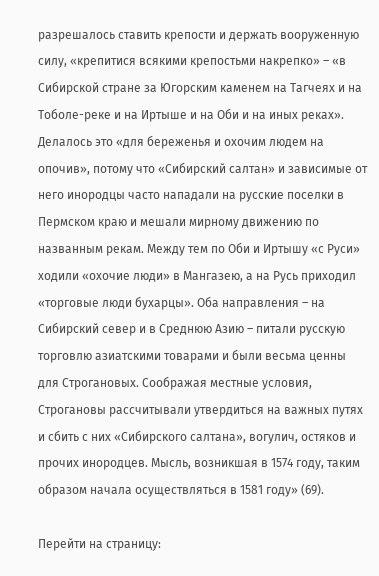разрешалось ставить крепости и держать вооруженную силу, «крепитися всякими крепостьми накрепко» – «в Сибирской стране за Югорским каменем на Тагчеях и на Тоболе-реке и на Иртыше и на Оби и на иных реках». Делалось это «для береженья и охочим людем на опочив», потому что «Сибирский салтан» и зависимые от него инородцы часто нападали на русские поселки в Пермском краю и мешали мирному движению по названным рекам. Между тем по Оби и Иртышу «с Руси» ходили «охочие люди» в Мангазею, а на Русь приходил «торговые люди бухарцы». Оба направления – на Сибирский север и в Среднюю Азию – питали русскую торговлю азиатскими товарами и были весьма ценны для Строгановых. Соображая местные условия, Строгановы рассчитывали утвердиться на важных путях и сбить с них «Сибирского салтана», вогулич, остяков и прочих инородцев. Мысль, возникшая в 1574 году, таким образом начала осуществляться в 1581 году» (69).

Перейти на страницу: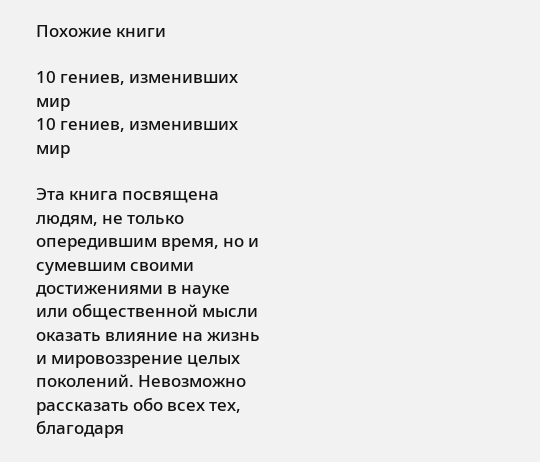Похожие книги

10 гениев, изменивших мир
10 гениев, изменивших мир

Эта книга посвящена людям, не только опередившим время, но и сумевшим своими достижениями в науке или общественной мысли оказать влияние на жизнь и мировоззрение целых поколений. Невозможно рассказать обо всех тех, благодаря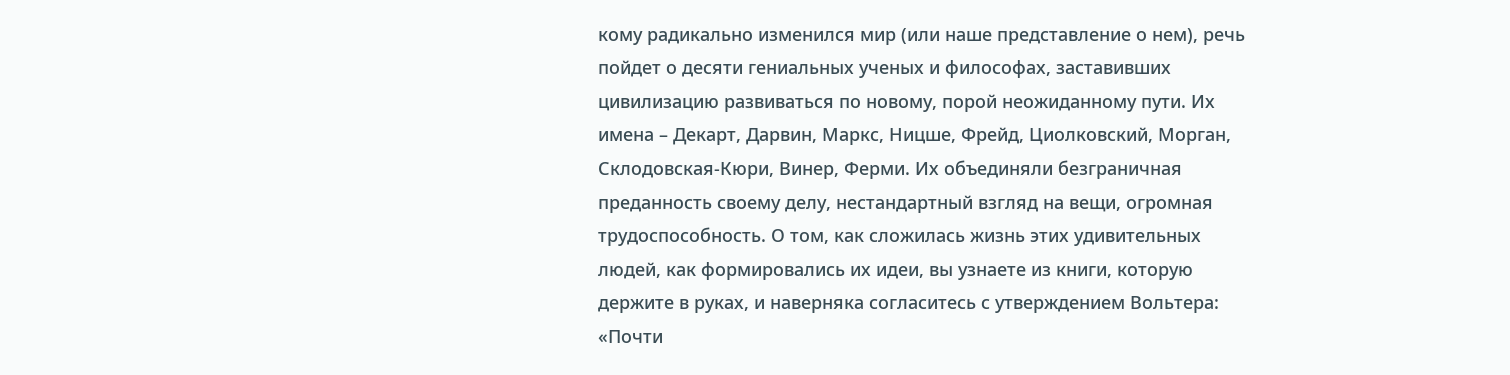кому радикально изменился мир (или наше представление о нем), речь пойдет о десяти гениальных ученых и философах, заставивших цивилизацию развиваться по новому, порой неожиданному пути. Их имена – Декарт, Дарвин, Маркс, Ницше, Фрейд, Циолковский, Морган, Склодовская-Кюри, Винер, Ферми. Их объединяли безграничная преданность своему делу, нестандартный взгляд на вещи, огромная трудоспособность. О том, как сложилась жизнь этих удивительных людей, как формировались их идеи, вы узнаете из книги, которую держите в руках, и наверняка согласитесь с утверждением Вольтера: «Почти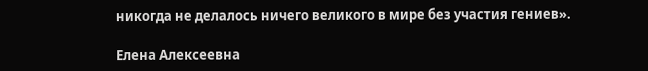никогда не делалось ничего великого в мире без участия гениев».

Елена Алексеевна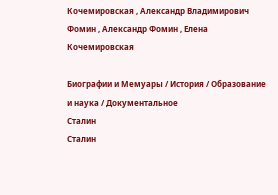Кочемировская , Александр Владимирович Фомин , Александр Фомин , Елена Кочемировская

Биографии и Мемуары / История / Образование и наука / Документальное
Сталин
Сталин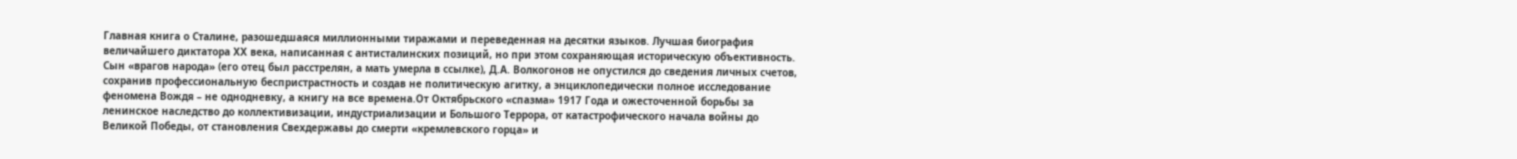Главная книга о Сталине, разошедшаяся миллионными тиражами и переведенная на десятки языков. Лучшая биография величайшего диктатора XX века, написанная с антисталинских позиций, но при этом сохраняющая историческую объективность. Сын «врагов народа» (его отец был расстрелян, а мать умерла в ссылке), Д.А. Волкогонов не опустился до сведения личных счетов, сохранив профессиональную беспристрастность и создав не политическую агитку, а энциклопедически полное исследование феномена Вождя – не однодневку, а книгу на все времена.От Октябрьского «спазма» 1917 Года и ожесточенной борьбы за ленинское наследство до коллективизации, индустриализации и Большого Террора, от катастрофического начала войны до Великой Победы, от становления Свехдержавы до смерти «кремлевского горца» и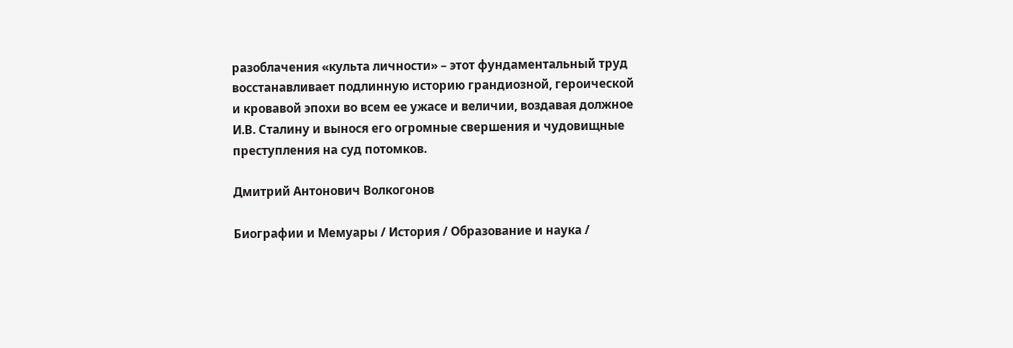разоблачения «культа личности» – этот фундаментальный труд восстанавливает подлинную историю грандиозной, героической и кровавой эпохи во всем ее ужасе и величии, воздавая должное И.В. Сталину и вынося его огромные свершения и чудовищные преступления на суд потомков.

Дмитрий Антонович Волкогонов

Биографии и Мемуары / История / Образование и наука /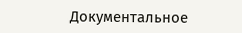Документальное